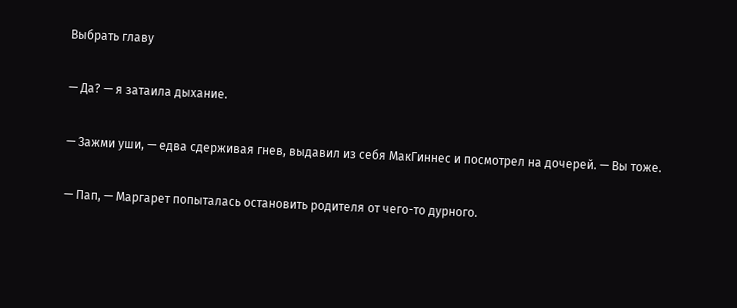Выбрать главу

— Да? — я затаила дыхание.

— Зажми уши, — едва сдерживая гнев, выдавил из себя МакГиннес и посмотрел на дочерей. — Вы тоже.

— Пап, — Маргарет попыталась остановить родителя от чего-то дурного.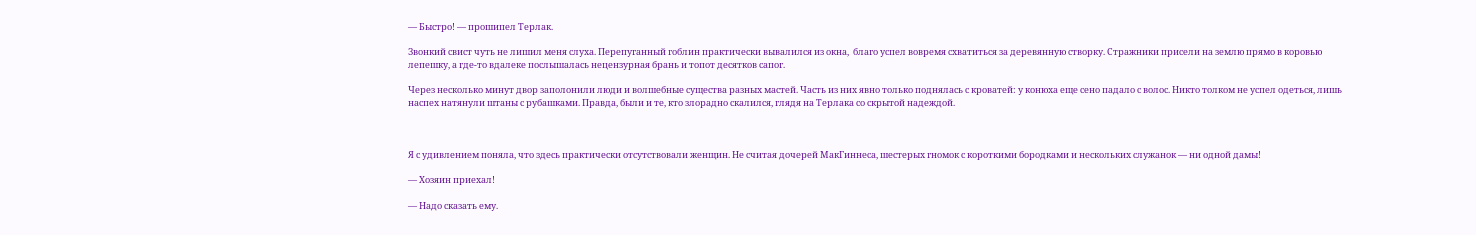— Быстро! — прошипел Терлак.

Звонкий свист чуть не лишил меня слуха. Перепуганный гоблин практически вывалился из окна,  благо успел вовремя схватиться за деревянную створку. Стражники присели на землю прямо в коровью лепешку, а где-то вдалеке послышалась нецензурная брань и топот десятков сапог.

Через несколько минут двор заполонили люди и волшебные существа разных мастей. Часть из них явно только поднялась с кроватей: у конюха еще сено падало с волос. Никто толком не успел одеться, лишь наспех натянули штаны с рубашками. Правда, были и те, кто злорадно скалился, глядя на Терлака со скрытой надеждой.



Я с удивлением поняла, что здесь практически отсутствовали женщин. Не считая дочерей МакГиннеса, шестерых гномок с короткими бородками и нескольких служанок — ни одной дамы!

— Хозяин приехал!

— Надо сказать ему.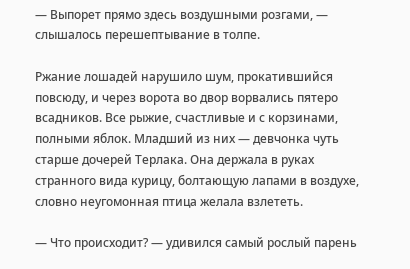— Выпорет прямо здесь воздушными розгами, — слышалось перешептывание в толпе.

Ржание лошадей нарушило шум, прокатившийся повсюду, и через ворота во двор ворвались пятеро всадников. Все рыжие, счастливые и с корзинами, полными яблок. Младший из них — девчонка чуть старше дочерей Терлака. Она держала в руках странного вида курицу, болтающую лапами в воздухе, словно неугомонная птица желала взлететь.

— Что происходит? — удивился самый рослый парень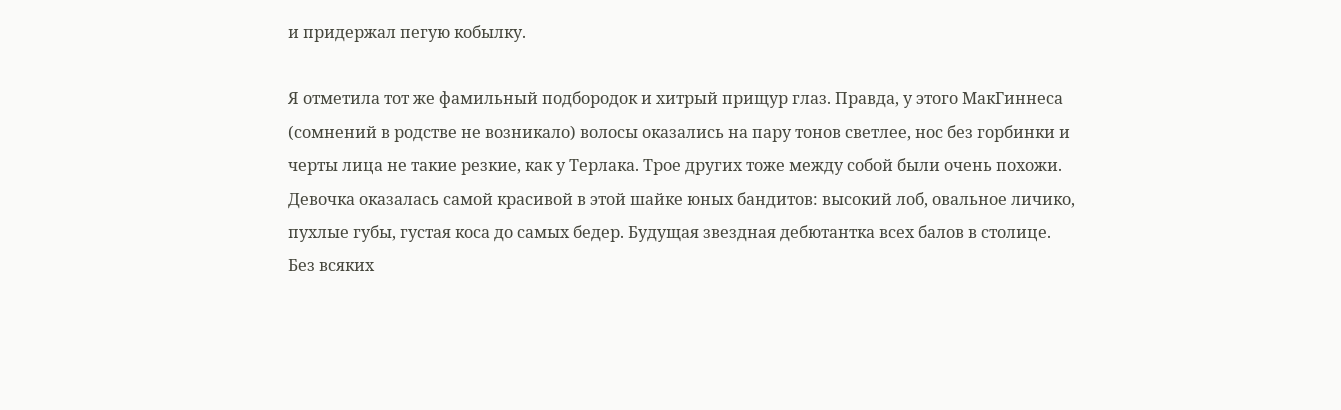и придержал пегую кобылку.

Я отметила тот же фамильный подбородок и хитрый прищур глаз. Правда, у этого МакГиннеса (сомнений в родстве не возникало) волосы оказались на пару тонов светлее, нос без горбинки и черты лица не такие резкие, как у Терлака. Трое других тоже между собой были очень похожи. Девочка оказалась самой красивой в этой шайке юных бандитов: высокий лоб, овальное личико, пухлые губы, густая коса до самых бедер. Будущая звездная дебютантка всех балов в столице. Без всяких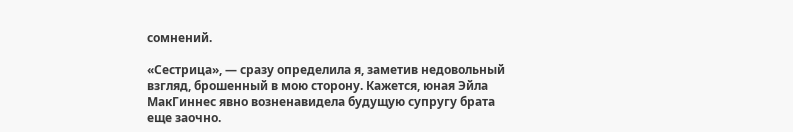сомнений.

«Сестрица», — сразу определила я, заметив недовольный взгляд, брошенный в мою сторону. Кажется, юная Эйла МакГиннес явно возненавидела будущую супругу брата еще заочно.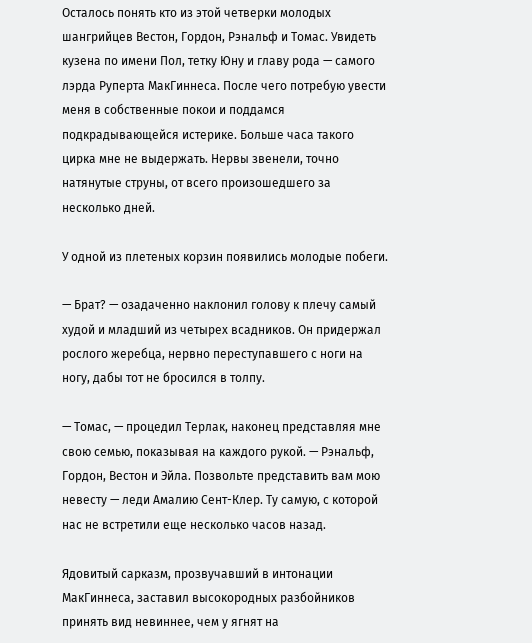Осталось понять кто из этой четверки молодых шангрийцев Вестон, Гордон, Рэнальф и Томас. Увидеть кузена по имени Пол, тетку Юну и главу рода — самого лэрда Руперта МакГиннеса. После чего потребую увести меня в собственные покои и поддамся подкрадывающейся истерике. Больше часа такого цирка мне не выдержать. Нервы звенели, точно натянутые струны, от всего произошедшего за несколько дней.

У одной из плетеных корзин появились молодые побеги.

— Брат? — озадаченно наклонил голову к плечу самый худой и младший из четырех всадников. Он придержал рослого жеребца, нервно переступавшего с ноги на ногу, дабы тот не бросился в толпу.

— Томас, — процедил Терлак, наконец представляя мне свою семью, показывая на каждого рукой. — Рэнальф, Гордон, Вестон и Эйла. Позвольте представить вам мою невесту — леди Амалию Сент-Клер. Ту самую, с которой нас не встретили еще несколько часов назад.

Ядовитый сарказм, прозвучавший в интонации МакГиннеса, заставил высокородных разбойников принять вид невиннее, чем у ягнят на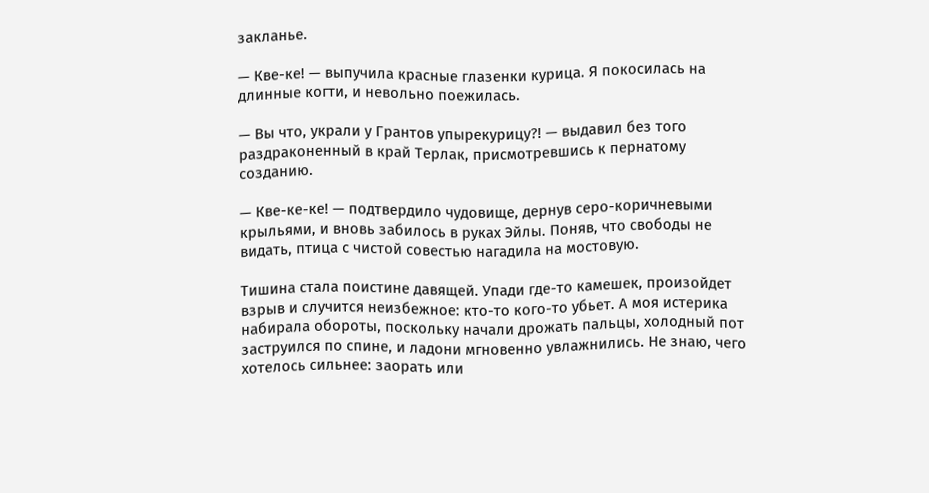закланье.

— Кве-ке! — выпучила красные глазенки курица. Я покосилась на длинные когти, и невольно поежилась.

— Вы что, украли у Грантов упырекурицу?! — выдавил без того раздраконенный в край Терлак, присмотревшись к пернатому созданию.

— Кве-ке-ке! — подтвердило чудовище, дернув серо-коричневыми крыльями, и вновь забилось в руках Эйлы. Поняв, что свободы не видать, птица с чистой совестью нагадила на мостовую.

Тишина стала поистине давящей. Упади где-то камешек, произойдет взрыв и случится неизбежное: кто-то кого-то убьет. А моя истерика набирала обороты, поскольку начали дрожать пальцы, холодный пот заструился по спине, и ладони мгновенно увлажнились. Не знаю, чего хотелось сильнее: заорать или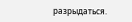разрыдаться.